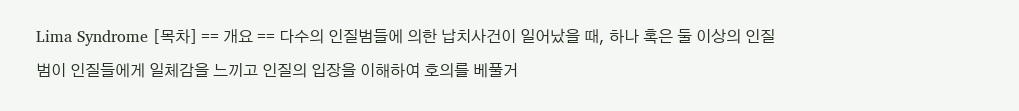Lima Syndrome [목차] == 개요 == 다수의 인질범들에 의한 납치사건이 일어났을 때, 하나 혹은 둘 이상의 인질범이 인질들에게 일체감을 느끼고 인질의 입장을 이해하여 호의를 베풀거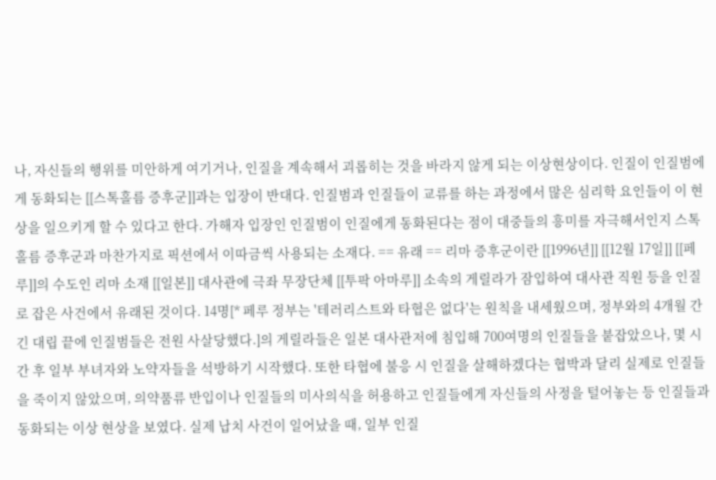나, 자신들의 행위를 미안하게 여기거나, 인질을 계속해서 괴롭히는 것을 바라지 않게 되는 이상현상이다. 인질이 인질범에게 동화되는 [[스톡홀름 증후군]]과는 입장이 반대다. 인질범과 인질들이 교류를 하는 과정에서 많은 심리학 요인들이 이 현상을 일으키게 할 수 있다고 한다. 가해자 입장인 인질범이 인질에게 동화된다는 점이 대중들의 흥미를 자극해서인지 스톡홀름 증후군과 마찬가지로 픽션에서 이따금씩 사용되는 소재다. == 유래 == 리마 증후군이란 [[1996년]] [[12월 17일]] [[페루]]의 수도인 리마 소재 [[일본]] 대사관에 극좌 무장단체 [[투팍 아마루]] 소속의 게릴라가 잠입하여 대사관 직원 등을 인질로 잡은 사건에서 유래된 것이다. 14명[* 페루 정부는 '테러리스트와 타협은 없다'는 원칙을 내세웠으며, 정부와의 4개월 간 긴 대립 끝에 인질범들은 전원 사살당했다.]의 게릴라들은 일본 대사관저에 침입해 700여명의 인질들을 붙잡았으나, 몇 시간 후 일부 부녀자와 노약자들을 석방하기 시작했다. 또한 타협에 불응 시 인질을 살해하겠다는 협박과 달리 실제로 인질들을 죽이지 않았으며, 의약품류 반입이나 인질들의 미사의식을 허용하고 인질들에게 자신들의 사정을 털어놓는 등 인질들과 동화되는 이상 현상을 보였다. 실제 납치 사건이 일어났을 때, 일부 인질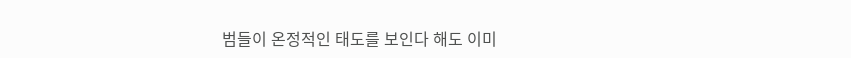범들이 온정적인 태도를 보인다 해도 이미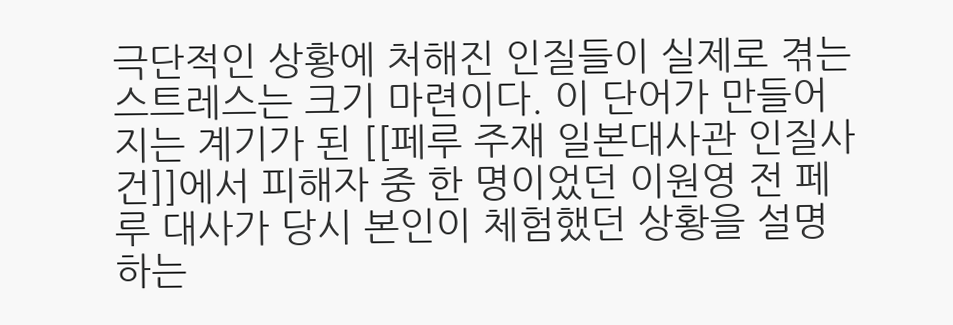극단적인 상황에 처해진 인질들이 실제로 겪는 스트레스는 크기 마련이다. 이 단어가 만들어지는 계기가 된 [[페루 주재 일본대사관 인질사건]]에서 피해자 중 한 명이었던 이원영 전 페루 대사가 당시 본인이 체험했던 상황을 설명하는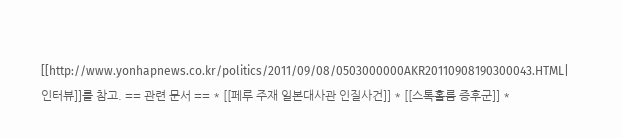[[http://www.yonhapnews.co.kr/politics/2011/09/08/0503000000AKR20110908190300043.HTML|인터뷰]]를 참고. == 관련 문서 == * [[페루 주재 일본대사관 인질사건]] * [[스톡홀름 증후군]] *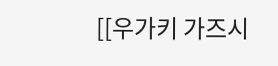[[우가키 가즈시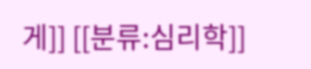게]] [[분류:심리학]]